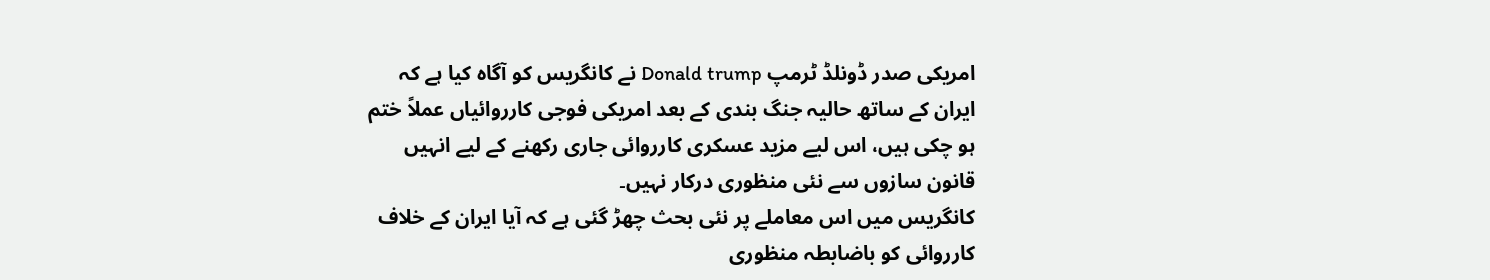امریکی صدر ڈونلڈ ٹرمپ Donald trump نے کانگریس کو آگاہ کیا ہے کہ ایران کے ساتھ حالیہ جنگ بندی کے بعد امریکی فوجی کارروائیاں عملاً ختم ہو چکی ہیں، اس لیے مزید عسکری کارروائی جاری رکھنے کے لیے انہیں قانون سازوں سے نئی منظوری درکار نہیں۔
کانگریس میں اس معاملے پر نئی بحث چھڑ گئی ہے کہ آیا ایران کے خلاف کارروائی کو باضابطہ منظوری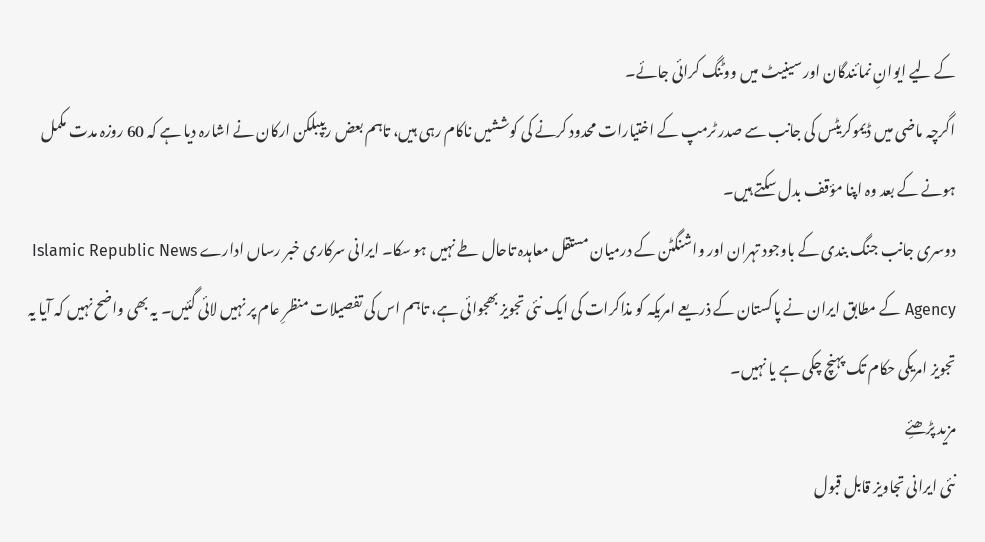کے لیے ایوانِ نمائندگان اور سینیٹ میں ووٹنگ کرائی جائے۔
اگرچہ ماضی میں ڈیموکریٹس کی جانب سے صدر ٹرمپ کے اختیارات محدود کرنے کی کوششیں ناکام رہی ہیں، تاہم بعض ریپبلکن ارکان نے اشارہ دیا ہے کہ 60 روزہ مدت مکمل ہونے کے بعد وہ اپنا مؤقف بدل سکتے ہیں۔
دوسری جانب جنگ بندی کے باوجود تہران اور واشنگٹن کے درمیان مستقل معاہدہ تاحال طے نہیں ہو سکا۔ ایرانی سرکاری خبر رساں ادارے Islamic Republic News Agency کے مطابق ایران نے پاکستان کے ذریعے امریکہ کو مذاکرات کی ایک نئی تجویز بھجوائی ہے، تاہم اس کی تفصیلات منظرِ عام پر نہیں لائی گئیں۔ یہ بھی واضح نہیں کہ آیا یہ تجویز امریکی حکام تک پہنچ چکی ہے یا نہیں۔
مزید پڑھئِے
نئی ایرانی تجاویز قابل قبول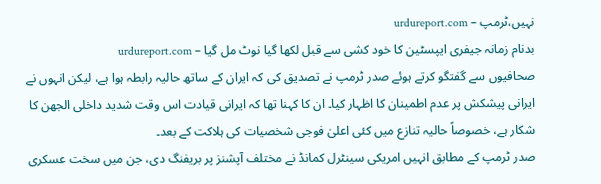نہیں،ٹرمپ – urdureport.com
بدنام زمانہ جیفری ایپسٹین کا خود کشی سے قبل لکھا گیا نوٹ مل گیا – urdureport.com
صحافیوں سے گفتگو کرتے ہوئے صدر ٹرمپ نے تصدیق کی کہ ایران کے ساتھ حالیہ رابطہ ہوا ہے، لیکن انہوں نے ایرانی پیشکش پر عدم اطمینان کا اظہار کیا۔ ان کا کہنا تھا کہ ایرانی قیادت اس وقت شدید داخلی الجھن کا شکار ہے، خصوصاً حالیہ تنازع میں کئی اعلیٰ فوجی شخصیات کی ہلاکت کے بعد۔
صدر ٹرمپ کے مطابق انہیں امریکی سینٹرل کمانڈ نے مختلف آپشنز پر بریفنگ دی، جن میں سخت عسکری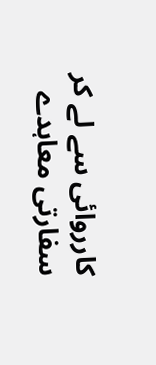کارروائی سے لے کر سفارتی معاہدے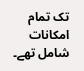تک تمام امکانات شامل تھے۔